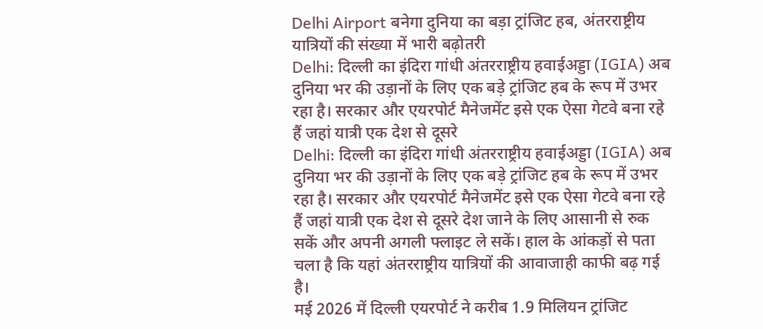Delhi Airport बनेगा दुनिया का बड़ा ट्रांजिट हब, अंतरराष्ट्रीय यात्रियों की संख्या में भारी बढ़ोतरी
Delhi: दिल्ली का इंदिरा गांधी अंतरराष्ट्रीय हवाईअड्डा (IGIA) अब दुनिया भर की उड़ानों के लिए एक बड़े ट्रांजिट हब के रूप में उभर रहा है। सरकार और एयरपोर्ट मैनेजमेंट इसे एक ऐसा गेटवे बना रहे हैं जहां यात्री एक देश से दूसरे
Delhi: दिल्ली का इंदिरा गांधी अंतरराष्ट्रीय हवाईअड्डा (IGIA) अब दुनिया भर की उड़ानों के लिए एक बड़े ट्रांजिट हब के रूप में उभर रहा है। सरकार और एयरपोर्ट मैनेजमेंट इसे एक ऐसा गेटवे बना रहे हैं जहां यात्री एक देश से दूसरे देश जाने के लिए आसानी से रुक सकें और अपनी अगली फ्लाइट ले सकें। हाल के आंकड़ों से पता चला है कि यहां अंतरराष्ट्रीय यात्रियों की आवाजाही काफी बढ़ गई है।
मई 2026 में दिल्ली एयरपोर्ट ने करीब 1.9 मिलियन ट्रांजिट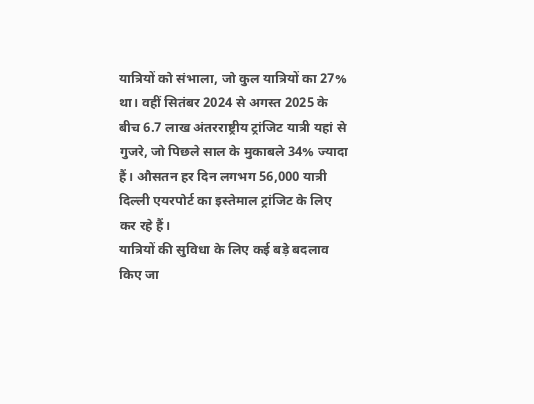यात्रियों को संभाला, जो कुल यात्रियों का 27% था। वहीं सितंबर 2024 से अगस्त 2025 के बीच 6.7 लाख अंतरराष्ट्रीय ट्रांजिट यात्री यहां से गुजरे, जो पिछले साल के मुकाबले 34% ज्यादा हैं। औसतन हर दिन लगभग 56,000 यात्री दिल्ली एयरपोर्ट का इस्तेमाल ट्रांजिट के लिए कर रहे हैं।
यात्रियों की सुविधा के लिए कई बड़े बदलाव किए जा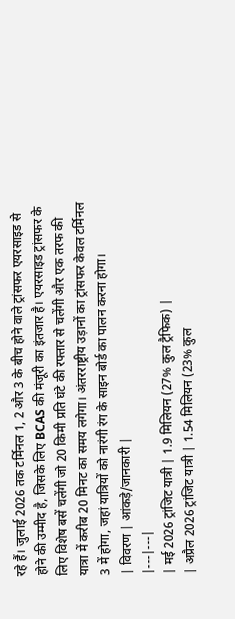रहे हैं। जुलाई 2026 तक टर्मिनल 1, 2 और 3 के बीच होने वाले ट्रांसफर एयरसाइड से होने की उम्मीद है, जिसके लिए BCAS की मंजूरी का इंतजार है। एयरसाइड ट्रांसफर के लिए विशेष बसें चलेंगी जो 20 किमी प्रति घंटे की रफ्तार से चलेंगी और एक तरफ की यात्रा में करीब 20 मिनट का समय लगेगा। अंतरराष्ट्रीय उड़ानों का ट्रांसफर केवल टर्मिनल 3 में होगा, जहां यात्रियों को नारंगी रंग के साइन बोर्ड का पालन करना होगा।
| विवरण | आंकड़े/जानकारी |
|---|---|
| मई 2026 ट्रांजिट यात्री | 1.9 मिलियन (27% कुल ट्रैफिक) |
| अप्रैल 2026 ट्रांजिट यात्री | 1.54 मिलियन (23% कुल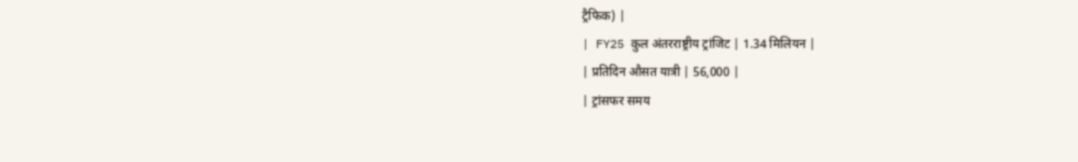ट्रैफिक) |
| FY25 कुल अंतरराष्ट्रीय ट्रांजिट | 1.34 मिलियन |
| प्रतिदिन औसत यात्री | 56,000 |
| ट्रांसफर समय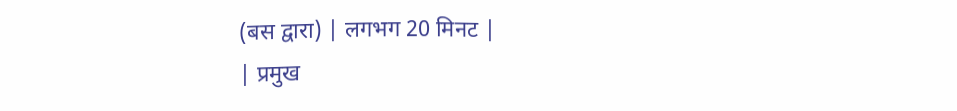(बस द्वारा) | लगभग 20 मिनट |
| प्रमुख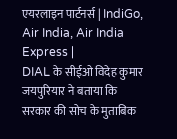एयरलाइन पार्टनर्स | IndiGo, Air India, Air India Express |
DIAL के सीईओ विदेह कुमार जयपुरियार ने बताया कि सरकार की सोच के मुताबिक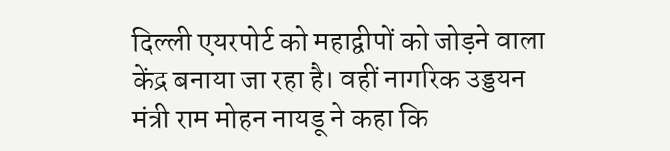दिल्ली एयरपोर्ट को महाद्वीपों को जोड़ने वाला केंद्र बनाया जा रहा है। वहीं नागरिक उड्डयन मंत्री राम मोहन नायडू ने कहा कि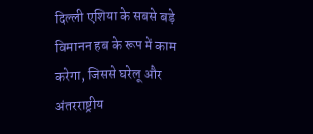दिल्ली एशिया के सबसे बड़े विमानन हब के रूप में काम करेगा, जिससे घरेलू और अंतरराष्ट्रीय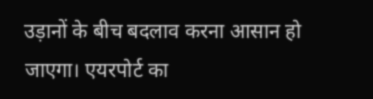उड़ानों के बीच बदलाव करना आसान हो जाएगा। एयरपोर्ट का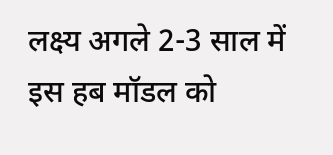लक्ष्य अगले 2-3 साल में इस हब मॉडल को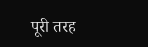पूरी तरह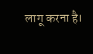लागू करना है।